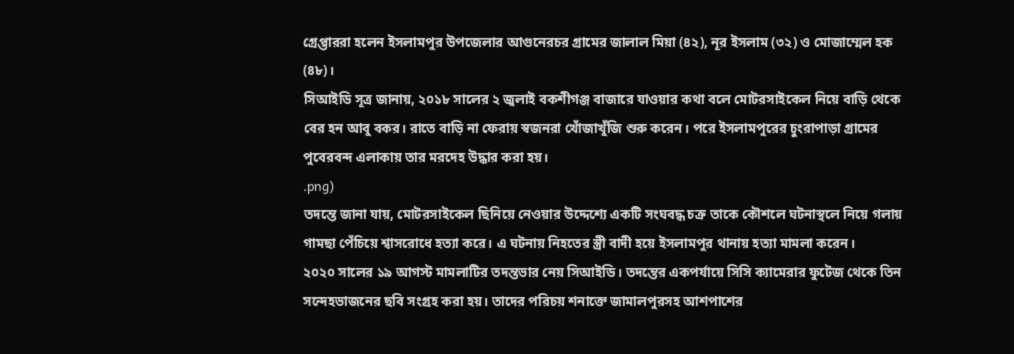গ্রেপ্তাররা হলেন ইসলামপুর উপজেলার আগুনেরচর গ্রামের জালাল মিয়া (৪২), নূর ইসলাম (৩২) ও মোজাম্মেল হক (৪৮)।
সিআইডি সূত্র জানায়, ২০১৮ সালের ২ জুলাই বকশীগঞ্জ বাজারে যাওয়ার কথা বলে মোটরসাইকেল নিয়ে বাড়ি থেকে বের হন আবু বকর। রাতে বাড়ি না ফেরায় স্বজনরা খোঁজাখুঁজি শুরু করেন। পরে ইসলামপুরের চুংরাপাড়া গ্রামের পুবেরবন্দ এলাকায় তার মরদেহ উদ্ধার করা হয়।
.png)
তদন্তে জানা যায়, মোটরসাইকেল ছিনিয়ে নেওয়ার উদ্দেশ্যে একটি সংঘবদ্ধ চক্র তাকে কৌশলে ঘটনাস্থলে নিয়ে গলায় গামছা পেঁচিয়ে শ্বাসরোধে হত্যা করে। এ ঘটনায় নিহতের স্ত্রী বাদী হয়ে ইসলামপুর থানায় হত্যা মামলা করেন।
২০২০ সালের ১৯ আগস্ট মামলাটির তদন্তভার নেয় সিআইডি। তদন্তের একপর্যায়ে সিসি ক্যামেরার ফুটেজ থেকে তিন সন্দেহভাজনের ছবি সংগ্রহ করা হয়। তাদের পরিচয় শনাক্তে জামালপুরসহ আশপাশের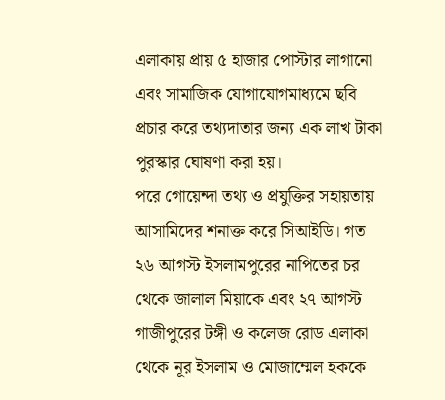এলাকায় প্রায় ৫ হাজার পোস্টার লাগানো এবং সামাজিক যোগাযোগমাধ্যমে ছবি প্রচার করে তথ্যদাতার জন্য এক লাখ টাকা পুরস্কার ঘোষণা করা হয়।
পরে গোয়েন্দা তথ্য ও প্রযুক্তির সহায়তায় আসামিদের শনাক্ত করে সিআইডি। গত ২৬ আগস্ট ইসলামপুরের নাপিতের চর থেকে জালাল মিয়াকে এবং ২৭ আগস্ট গাজীপুরের টঙ্গী ও কলেজ রোড এলাকা থেকে নূর ইসলাম ও মোজাম্মেল হককে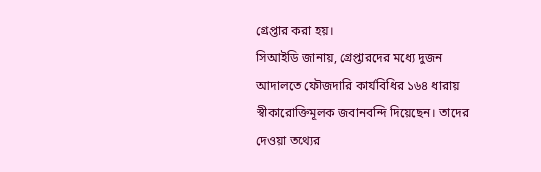গ্রেপ্তার করা হয়।
সিআইডি জানায়, গ্রেপ্তারদের মধ্যে দুজন আদালতে ফৌজদারি কার্যবিধির ১৬৪ ধারায় স্বীকারোক্তিমূলক জবানবন্দি দিয়েছেন। তাদের দেওয়া তথ্যের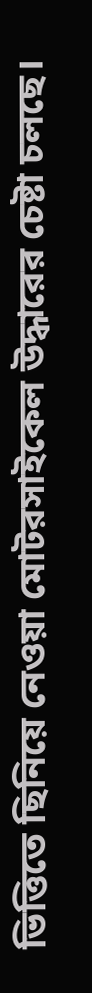ভিত্তিতে ছিনিয়ে নেওয়া মোটরসাইকেল উদ্ধারের চেষ্টা চলছে।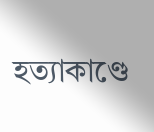হত্যাকাণ্ডে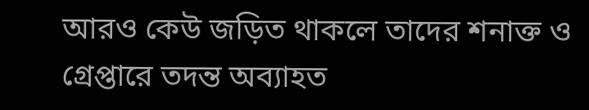আরও কেউ জড়িত থাকলে তাদের শনাক্ত ও গ্রেপ্তারে তদন্ত অব্যাহত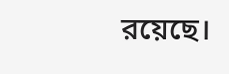রয়েছে।